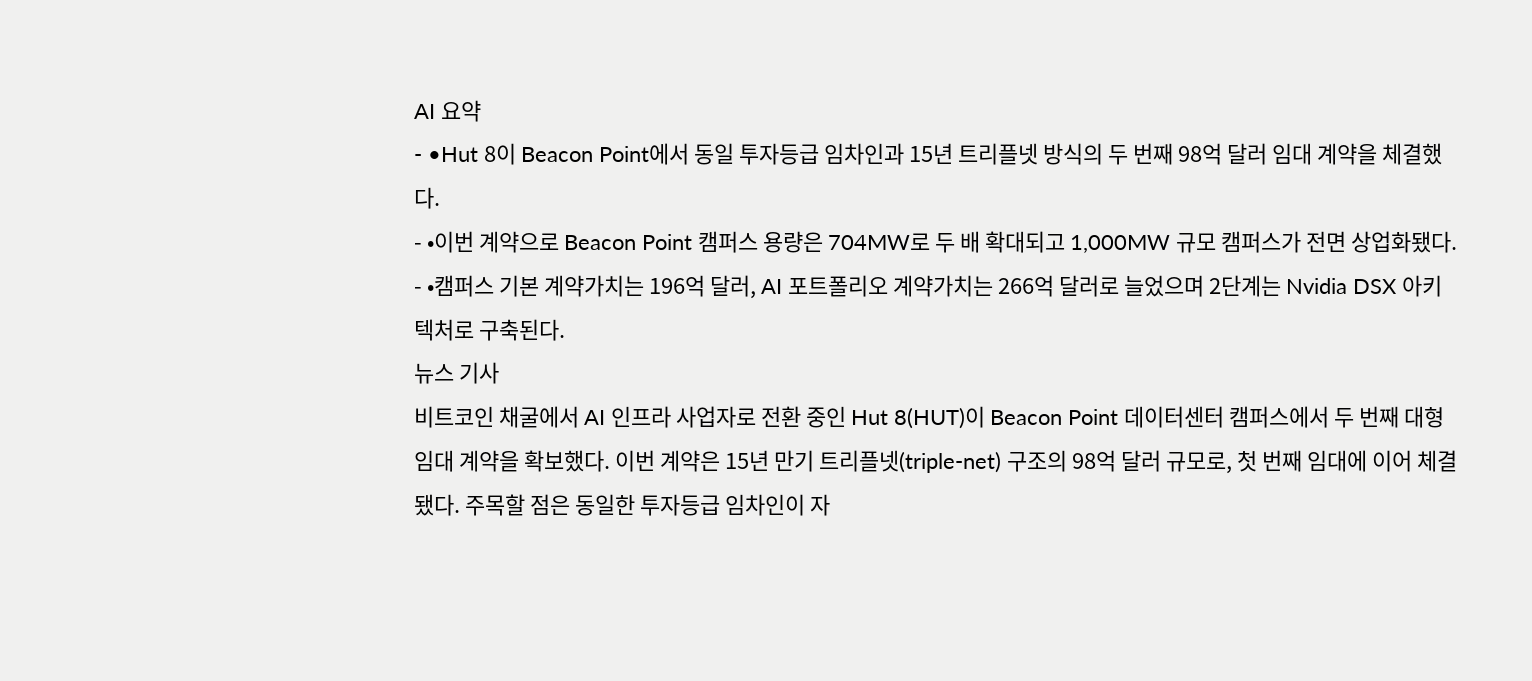AI 요약
- •Hut 8이 Beacon Point에서 동일 투자등급 임차인과 15년 트리플넷 방식의 두 번째 98억 달러 임대 계약을 체결했다.
- •이번 계약으로 Beacon Point 캠퍼스 용량은 704MW로 두 배 확대되고 1,000MW 규모 캠퍼스가 전면 상업화됐다.
- •캠퍼스 기본 계약가치는 196억 달러, AI 포트폴리오 계약가치는 266억 달러로 늘었으며 2단계는 Nvidia DSX 아키텍처로 구축된다.
뉴스 기사
비트코인 채굴에서 AI 인프라 사업자로 전환 중인 Hut 8(HUT)이 Beacon Point 데이터센터 캠퍼스에서 두 번째 대형 임대 계약을 확보했다. 이번 계약은 15년 만기 트리플넷(triple-net) 구조의 98억 달러 규모로, 첫 번째 임대에 이어 체결됐다. 주목할 점은 동일한 투자등급 임차인이 자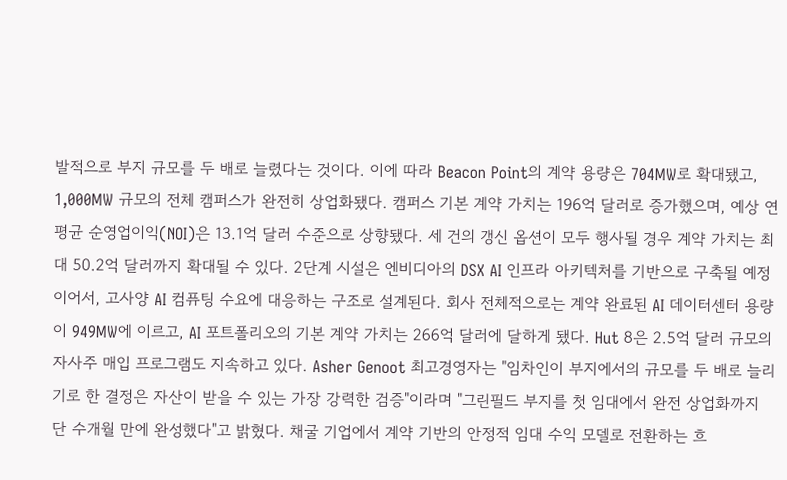발적으로 부지 규모를 두 배로 늘렸다는 것이다. 이에 따라 Beacon Point의 계약 용량은 704MW로 확대됐고, 1,000MW 규모의 전체 캠퍼스가 완전히 상업화됐다. 캠퍼스 기본 계약 가치는 196억 달러로 증가했으며, 예상 연평균 순영업이익(NOI)은 13.1억 달러 수준으로 상향됐다. 세 건의 갱신 옵션이 모두 행사될 경우 계약 가치는 최대 50.2억 달러까지 확대될 수 있다. 2단계 시설은 엔비디아의 DSX AI 인프라 아키텍처를 기반으로 구축될 예정이어서, 고사양 AI 컴퓨팅 수요에 대응하는 구조로 설계된다. 회사 전체적으로는 계약 완료된 AI 데이터센터 용량이 949MW에 이르고, AI 포트폴리오의 기본 계약 가치는 266억 달러에 달하게 됐다. Hut 8은 2.5억 달러 규모의 자사주 매입 프로그램도 지속하고 있다. Asher Genoot 최고경영자는 "임차인이 부지에서의 규모를 두 배로 늘리기로 한 결정은 자산이 받을 수 있는 가장 강력한 검증"이라며 "그린필드 부지를 첫 임대에서 완전 상업화까지 단 수개월 만에 완성했다"고 밝혔다. 채굴 기업에서 계약 기반의 안정적 임대 수익 모델로 전환하는 흐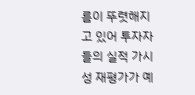름이 뚜렷해지고 있어 투자자들의 실적 가시성 재평가가 예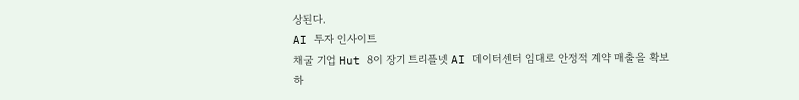상된다.
AI 투자 인사이트
채굴 기업 Hut 8이 장기 트리플넷 AI 데이터센터 임대로 안정적 계약 매출을 확보하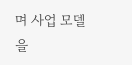며 사업 모델을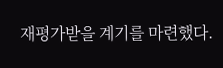재평가받을 계기를 마련했다.